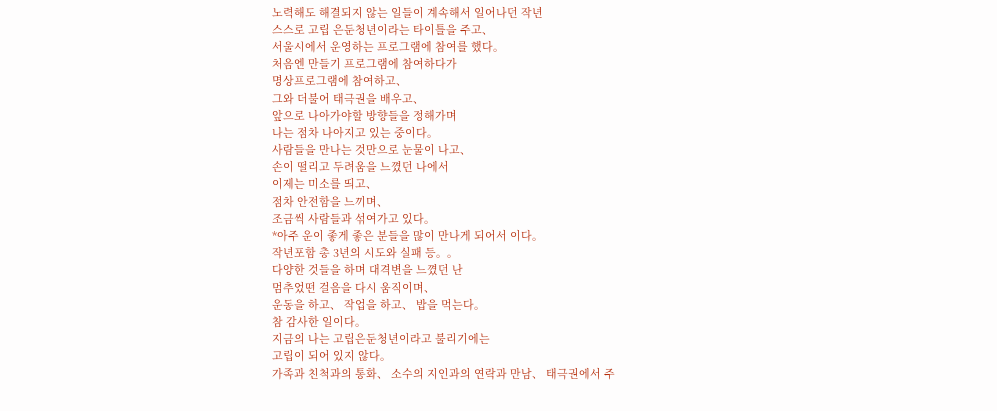노력해도 해결되지 않는 일들이 계속해서 일어나던 작년
스스로 고립 은둔청년이라는 타이틀을 주고、
서울시에서 운영하는 프로그램에 참여를 했다。
처음엔 만들기 프로그램에 참여하다가
명상프로그램에 참여하고、
그와 더불어 태극권을 배우고、
앞으로 나아가야할 방향들을 정해가며
나는 점차 나아지고 있는 중이다。
사람들을 만나는 것만으로 눈물이 나고、
손이 떨리고 두려움을 느꼈던 나에서
이제는 미소를 띄고、
점차 안전함을 느끼며、
조금씩 사람들과 섞여가고 있다。
*아주 운이 좋게 좋은 분들을 많이 만나게 되어서 이다。
작년포함 총 3년의 시도와 실패 등。。
다양한 것들을 하며 대격변을 느꼈던 난
멈추었떤 걸음을 다시 움직이며、
운동을 하고、 작업을 하고、 밥을 먹는다。
참 감사한 일이다。
지금의 나는 고립은둔청년이라고 불리기에는
고립이 되어 있지 않다。
가족과 친척과의 통화、 소수의 지인과의 연락과 만남、 태극권에서 주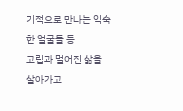기적으로 만나는 익숙한 얼굴들 등
고립과 멀어진 삶을 살아가고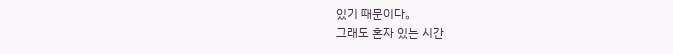있기 때문이다。
그래도 혼자 있는 시간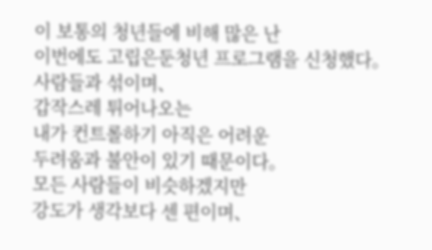이 보통의 청년들에 비해 많은 난
이번에도 고립은둔청년 프로그램을 신청했다。
사람들과 섞이며、
갑작스레 튀어나오는
내가 컨트롤하기 아직은 어려운
두려움과 불안이 있기 때문이다。
모든 사람들이 비슷하겠지만
강도가 생각보다 센 편이며、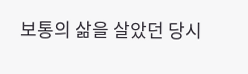보통의 삶을 살았던 당시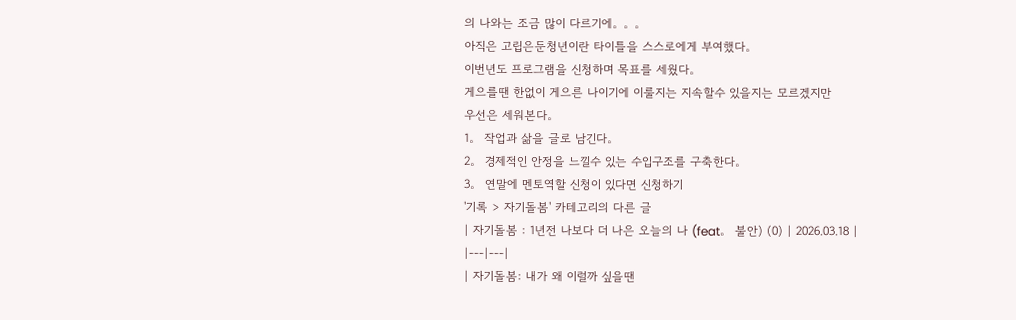의 나와는 조금 많이 다르기에。。。
아직은 고립은둔청년이란 타이틀을 스스로에게 부여했다。
이번년도 프로그램을 신청하며 목표를 세웠다。
게으를땐 한없이 게으른 나이기에 이룰지는 지속할수 있을지는 모르겠지만
우선은 세워본다。
1。 작업과 삶을 글로 남긴다。
2。 경제적인 안정을 느낄수 있는 수입구조를 구축한다。
3。 연말에 멘토역할 신청이 있다면 신청하기
'기록 > 자기돌봄' 카테고리의 다른 글
| 자기돌봄 : 1년전 나보다 더 나은 오늘의 나 (feat。 불안) (0) | 2026.03.18 |
|---|---|
| 자기돌봄: 내가 왜 이럴까 싶을땐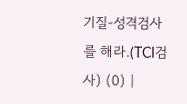기질-성격검사를 해라.(TCI검사) (0) |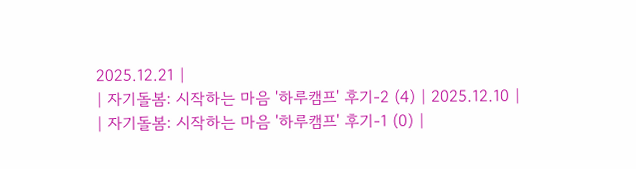2025.12.21 |
| 자기돌봄: 시작하는 마음 '하루캠프' 후기-2 (4) | 2025.12.10 |
| 자기돌봄: 시작하는 마음 '하루캠프' 후기-1 (0) |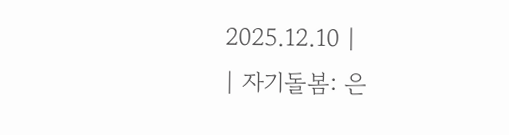2025.12.10 |
| 자기돌봄: 은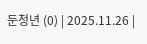둔청년 (0) | 2025.11.26 |